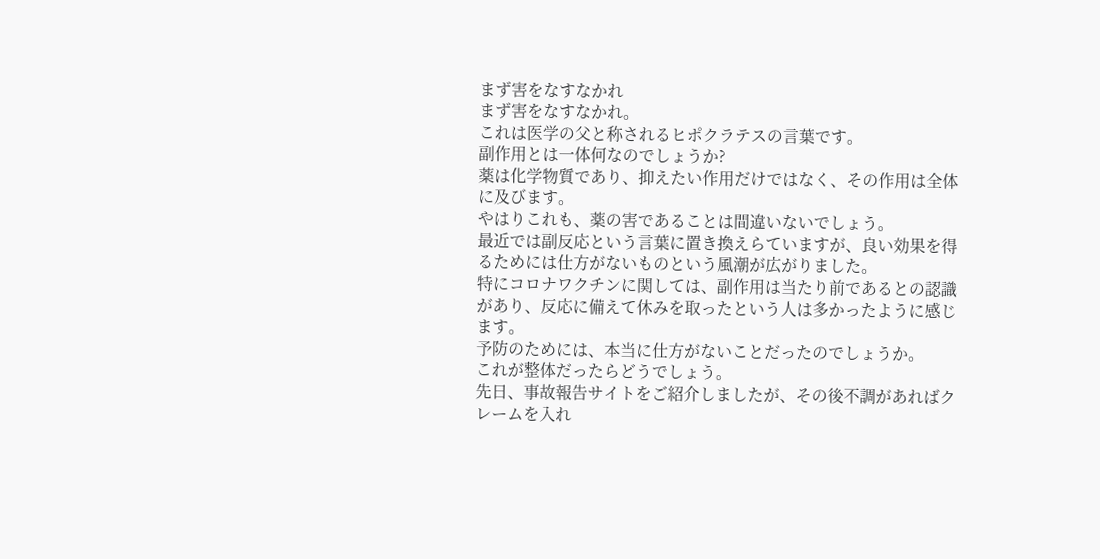まず害をなすなかれ
まず害をなすなかれ。
これは医学の父と称されるヒポクラテスの言葉です。
副作用とは一体何なのでしょうか?
薬は化学物質であり、抑えたい作用だけではなく、その作用は全体に及びます。
やはりこれも、薬の害であることは間違いないでしょう。
最近では副反応という言葉に置き換えらていますが、良い効果を得るためには仕方がないものという風潮が広がりました。
特にコロナワクチンに関しては、副作用は当たり前であるとの認識があり、反応に備えて休みを取ったという人は多かったように感じます。
予防のためには、本当に仕方がないことだったのでしょうか。
これが整体だったらどうでしょう。
先日、事故報告サイトをご紹介しましたが、その後不調があればクレームを入れ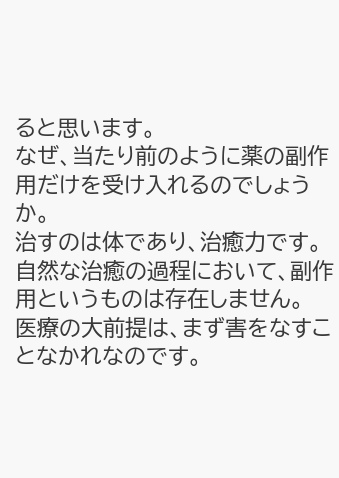ると思います。
なぜ、当たり前のように薬の副作用だけを受け入れるのでしょうか。
治すのは体であり、治癒力です。
自然な治癒の過程において、副作用というものは存在しません。
医療の大前提は、まず害をなすことなかれなのです。